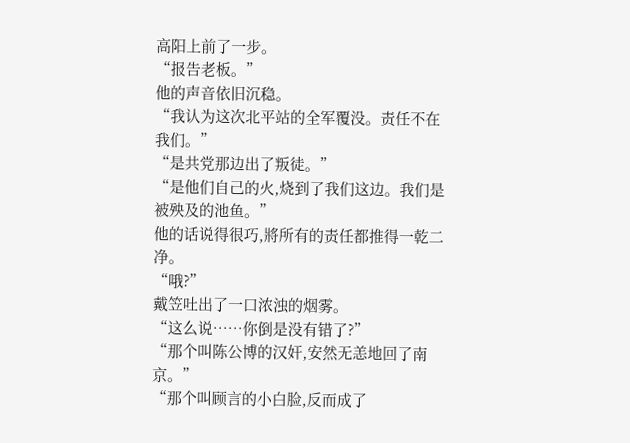高阳上前了一步。
“报告老板。”
他的声音依旧沉稳。
“我认为这次北平站的全军覆没。责任不在我们。”
“是共党那边出了叛徒。”
“是他们自己的火,烧到了我们这边。我们是被殃及的池鱼。”
他的话说得很巧,將所有的责任都推得一乾二净。
“哦?”
戴笠吐出了一口浓浊的烟雾。
“这么说……你倒是没有错了?”
“那个叫陈公博的汉奸,安然无恙地回了南京。”
“那个叫顾言的小白脸,反而成了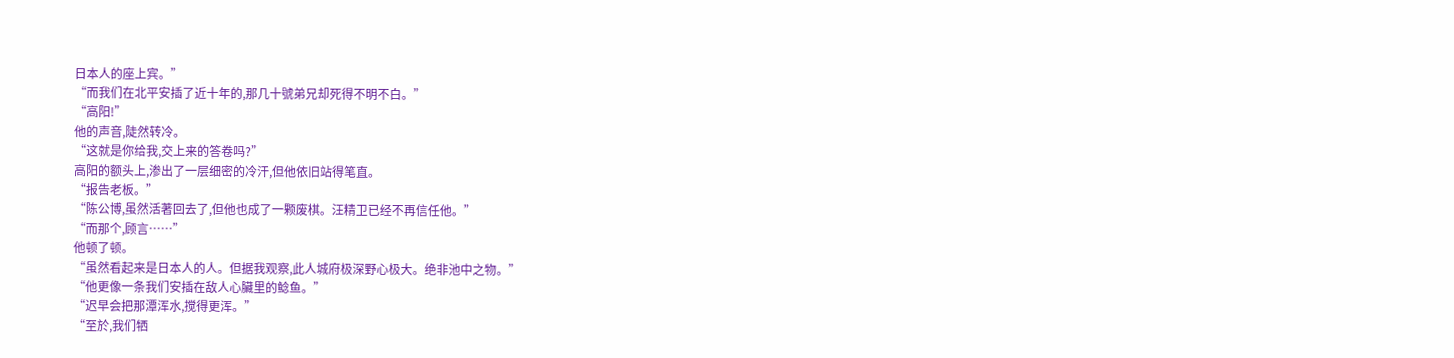日本人的座上宾。”
“而我们在北平安插了近十年的,那几十號弟兄却死得不明不白。”
“高阳!”
他的声音,陡然转冷。
“这就是你给我,交上来的答卷吗?”
高阳的额头上,渗出了一层细密的冷汗,但他依旧站得笔直。
“报告老板。”
“陈公博,虽然活著回去了,但他也成了一颗废棋。汪精卫已经不再信任他。”
“而那个,顾言……”
他顿了顿。
“虽然看起来是日本人的人。但据我观察,此人城府极深野心极大。绝非池中之物。”
“他更像一条我们安插在敌人心臟里的鲶鱼。”
“迟早会把那潭浑水,搅得更浑。”
“至於,我们牺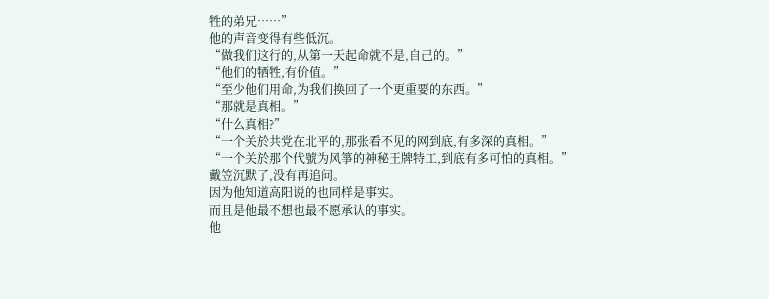牲的弟兄……”
他的声音变得有些低沉。
“做我们这行的,从第一天起命就不是,自己的。”
“他们的牺牲,有价值。”
“至少他们用命,为我们换回了一个更重要的东西。”
“那就是真相。”
“什么真相?”
“一个关於共党在北平的,那张看不见的网到底,有多深的真相。”
“一个关於那个代號为风箏的神秘王牌特工,到底有多可怕的真相。”
戴笠沉默了,没有再追问。
因为他知道高阳说的也同样是事实。
而且是他最不想也最不愿承认的事实。
他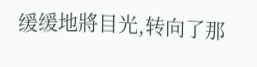缓缓地將目光,转向了那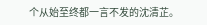个从始至终都一言不发的沈清芷。